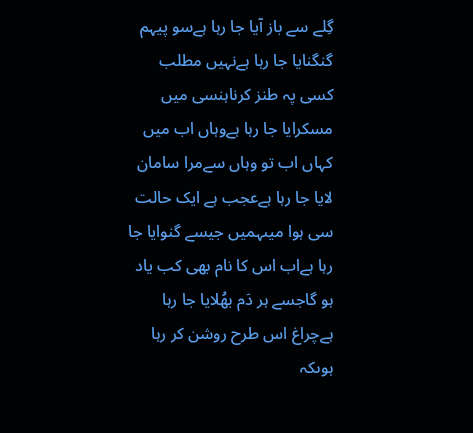گِلے سے باز آیا جا رہا ہےسو پیہم گنگنایا جا رہا ہےنہیں مطلب کسی پہ طنز کرناہنسی میں مسکرایا جا رہا ہےوہاں اب میں کہاں اب تو وہاں سےمرا سامان لایا جا رہا ہےعجب ہے ایک حالت سی ہوا میںہمیں جیسے گنوایا جا رہا ہےاب اس کا نام بھی کب یاد ہو گاجسے ہر دَم بھُلایا جا رہا ہےچراغ اس طرح روشن کر رہا ہوںکہ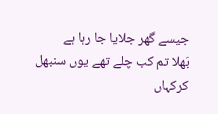جیسے گھر جلایا جا رہا ہے
بَھلا تم کب چلے تھے یوں سنبھل کرکہاں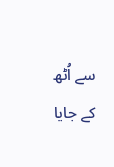سے اُٹھ کے جایا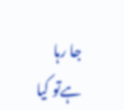جا رہا ہےتو کیا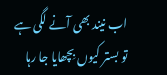اب نیند بھی آنے لگی ہے
تو بستر کیوں بِچھایا جا رہا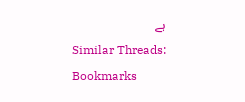ہے
Similar Threads:
Bookmarks